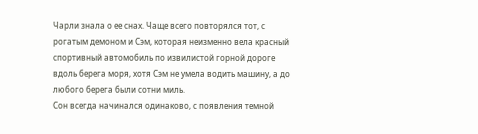Чарли знала о ее снах. Чаще всего повторялся тот, с рогатым демоном и Сэм, которая неизменно вела красный спортивный автомобиль по извилистой горной дороге вдоль берега моря, хотя Сэм не умела водить машину, а до любого берега были сотни миль.
Сон всегда начинался одинаково, с появления темной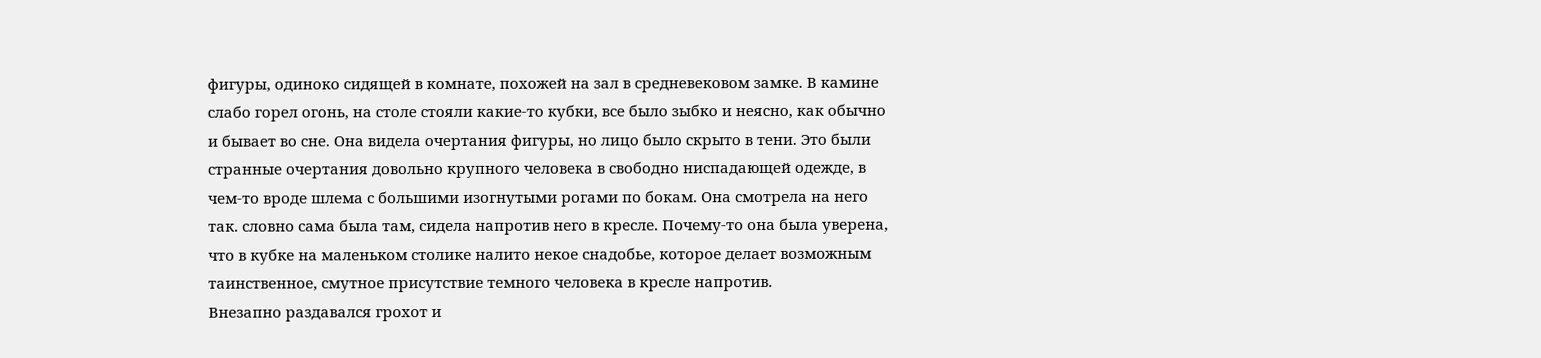фигуры, одиноко сидящей в комнате, похожей на зал в средневековом замке. В камине слабо горел огонь, на столе стояли какие-то кубки, все было зыбко и неясно, как обычно и бывает во сне. Она видела очертания фигуры, но лицо было скрыто в тени. Это были странные очертания довольно крупного человека в свободно ниспадающей одежде, в чем-то вроде шлема с большими изогнутыми рогами по бокам. Она смотрела на него так. словно сама была там, сидела напротив него в кресле. Почему-то она была уверена, что в кубке на маленьком столике налито некое снадобье, которое делает возможным таинственное, смутное присутствие темного человека в кресле напротив.
Внезапно раздавался грохот и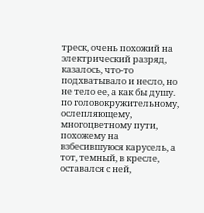треск, очень похожий на электрический разряд, казалось, что-то подхватывало и несло, но не тело ее, а как бы душу. по головокружительному, ослепляющему, многоцветному пути, похожему на взбесившуюся карусель, а тот, темный, в кресле, оставался с ней,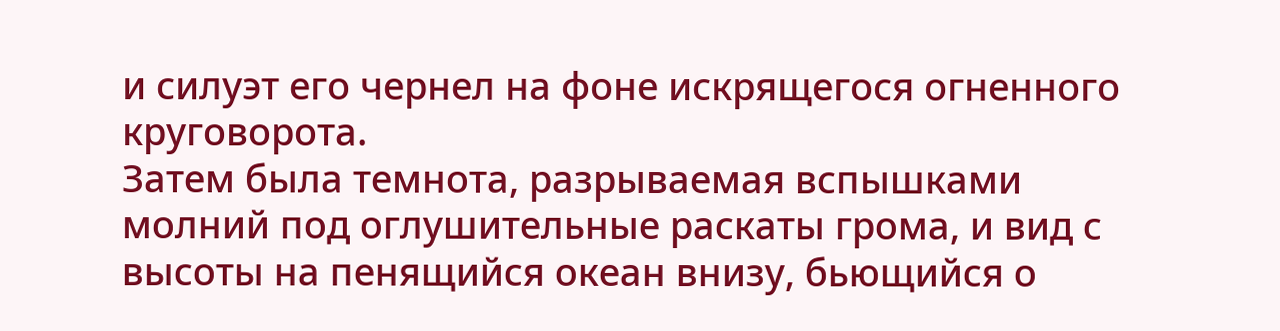и силуэт его чернел на фоне искрящегося огненного круговорота.
Затем была темнота, разрываемая вспышками молний под оглушительные раскаты грома, и вид с высоты на пенящийся океан внизу, бьющийся о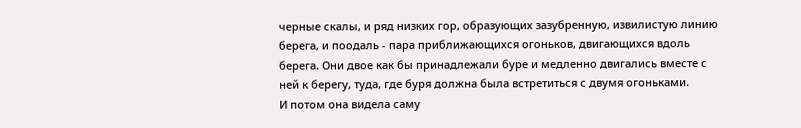черные скалы, и ряд низких гор, образующих зазубренную, извилистую линию берега, и поодаль - пара приближающихся огоньков, двигающихся вдоль берега. Они двое как бы принадлежали буре и медленно двигались вместе с ней к берегу, туда, где буря должна была встретиться с двумя огоньками.
И потом она видела саму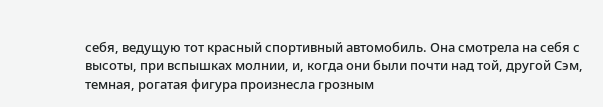себя, ведущую тот красный спортивный автомобиль. Она смотрела на себя с высоты, при вспышках молнии, и, когда они были почти над той, другой Сэм, темная, рогатая фигура произнесла грозным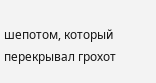шепотом, который перекрывал грохот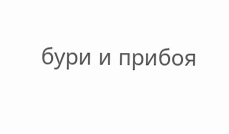бури и прибоя